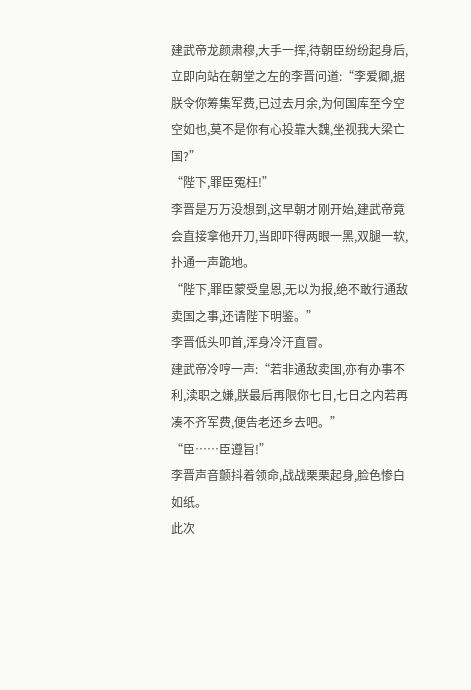建武帝龙颜肃穆,大手一挥,待朝臣纷纷起身后,立即向站在朝堂之左的李晋问道:“李爱卿,据朕令你筹集军费,已过去月余,为何国库至今空空如也,莫不是你有心投靠大魏,坐视我大梁亡国?”
“陛下,罪臣冤枉!”
李晋是万万没想到,这早朝才刚开始,建武帝竟会直接拿他开刀,当即吓得两眼一黑,双腿一软,扑通一声跪地。
“陛下,罪臣蒙受皇恩,无以为报,绝不敢行通敌卖国之事,还请陛下明鉴。”
李晋低头叩首,浑身冷汗直冒。
建武帝冷哼一声:“若非通敌卖国,亦有办事不利,渎职之嫌,朕最后再限你七日,七日之内若再凑不齐军费,便告老还乡去吧。”
“臣……臣遵旨!”
李晋声音颤抖着领命,战战栗栗起身,脸色惨白如纸。
此次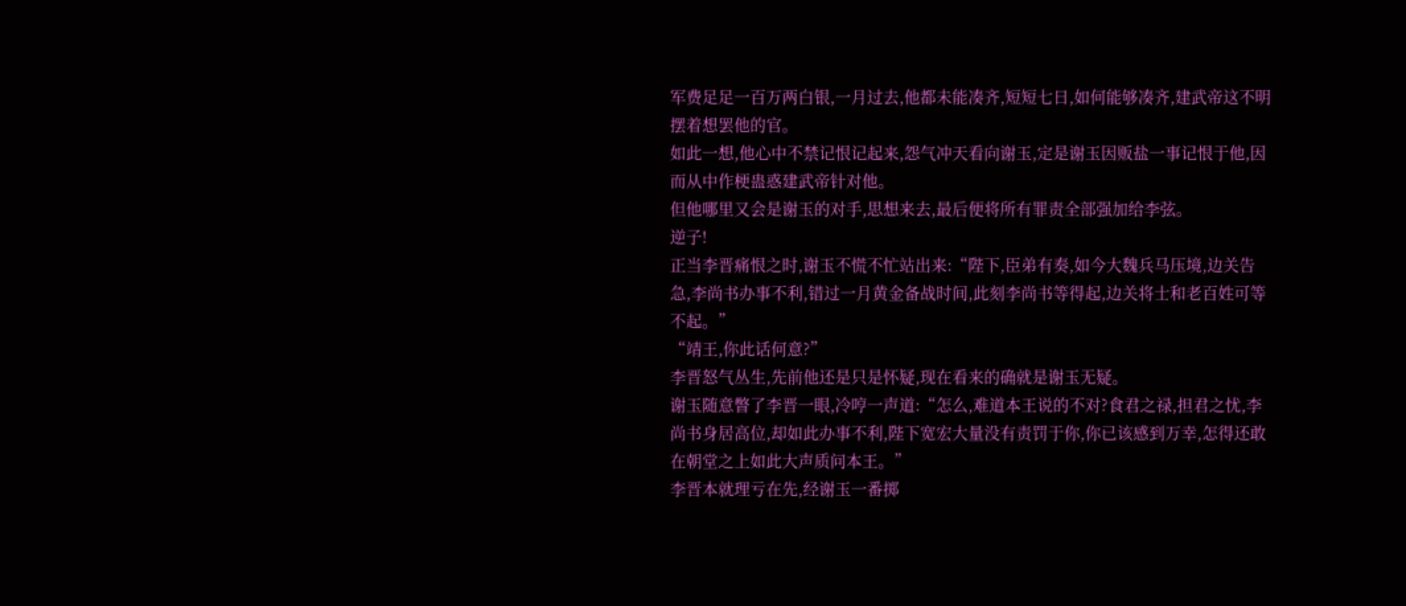军费足足一百万两白银,一月过去,他都未能凑齐,短短七日,如何能够凑齐,建武帝这不明摆着想罢他的官。
如此一想,他心中不禁记恨记起来,怨气冲天看向谢玉,定是谢玉因贩盐一事记恨于他,因而从中作梗蛊惑建武帝针对他。
但他哪里又会是谢玉的对手,思想来去,最后便将所有罪责全部强加给李弦。
逆子!
正当李晋痛恨之时,谢玉不慌不忙站出来:“陛下,臣弟有奏,如今大魏兵马压境,边关告急,李尚书办事不利,错过一月黄金备战时间,此刻李尚书等得起,边关将士和老百姓可等不起。”
“靖王,你此话何意?”
李晋怒气丛生,先前他还是只是怀疑,现在看来的确就是谢玉无疑。
谢玉随意瞥了李晋一眼,冷哼一声道:“怎么,难道本王说的不对?食君之禄,担君之忧,李尚书身居高位,却如此办事不利,陛下宽宏大量没有责罚于你,你已该感到万幸,怎得还敢在朝堂之上如此大声质问本王。”
李晋本就理亏在先,经谢玉一番掷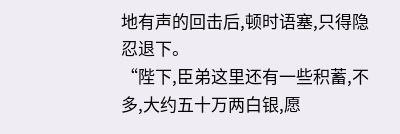地有声的回击后,顿时语塞,只得隐忍退下。
“陛下,臣弟这里还有一些积蓄,不多,大约五十万两白银,愿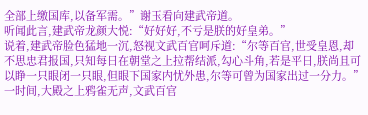全部上缴国库,以备军需。”谢玉看向建武帝道。
听闻此言,建武帝龙颜大悦:“好好好,不亏是朕的好皇弟。”
说着,建武帝脸色猛地一沉,怒视文武百官呵斥道:“尔等百官,世受皇恩,却不思忠君报国,只知每日在朝堂之上拉帮结派,勾心斗角,若是平日,朕尚且可以睁一只眼闭一只眼,但眼下国家内忧外患,尔等可曾为国家出过一分力。”
一时间,大殿之上鸦雀无声,文武百官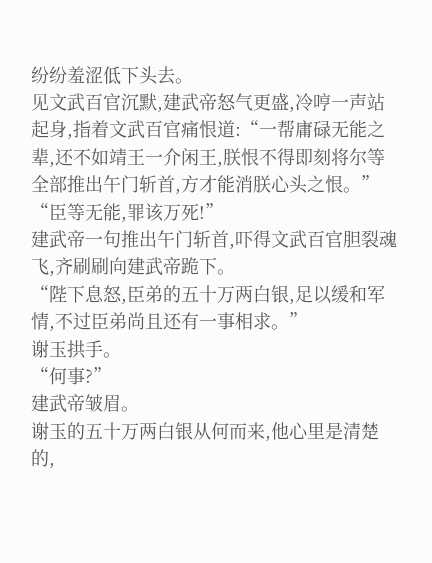纷纷羞涩低下头去。
见文武百官沉默,建武帝怒气更盛,冷哼一声站起身,指着文武百官痛恨道:“一帮庸碌无能之辈,还不如靖王一介闲王,朕恨不得即刻将尔等全部推出午门斩首,方才能消朕心头之恨。”
“臣等无能,罪该万死!”
建武帝一句推出午门斩首,吓得文武百官胆裂魂飞,齐刷刷向建武帝跪下。
“陛下息怒,臣弟的五十万两白银,足以缓和军情,不过臣弟尚且还有一事相求。”
谢玉拱手。
“何事?”
建武帝皱眉。
谢玉的五十万两白银从何而来,他心里是清楚的,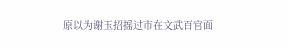原以为谢玉招摇过市在文武百官面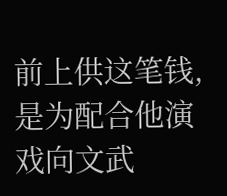前上供这笔钱,是为配合他演戏向文武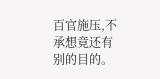百官施压,不承想竟还有别的目的。